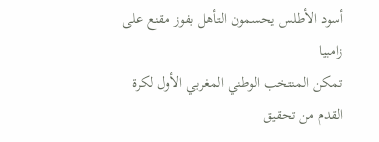أسود الأطلس يحسمون التأهل بفوز مقنع على زامبيا
تمكن المنتخب الوطني المغربي الأول لكرة القدم من تحقيق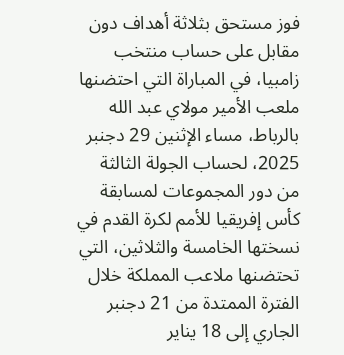فوز مستحق بثلاثة أهداف دون مقابل على حساب منتخب زامبيا، في المباراة التي احتضنها ملعب الأمير مولاي عبد الله بالرباط، مساء الإثنين 29 دجنبر 2025، لحساب الجولة الثالثة من دور المجموعات لمسابقة كأس إفريقيا للأمم لكرة القدم في نسختها الخامسة والثلاثين، التي تحتضنها ملاعب المملكة خلال الفترة الممتدة من 21 دجنبر الجاري إلى 18 يناير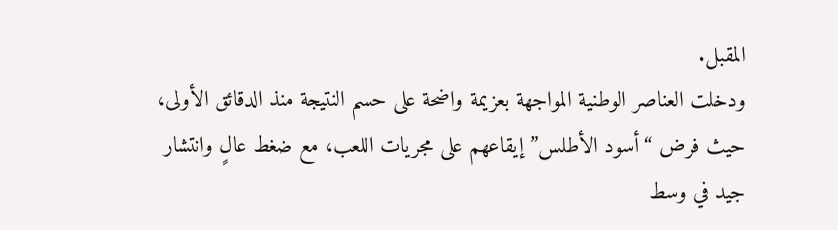المقبل.
ودخلت العناصر الوطنية المواجهة بعزيمة واضحة على حسم النتيجة منذ الدقائق الأولى، حيث فرض “أسود الأطلس” إيقاعهم على مجريات اللعب، مع ضغط عالٍ وانتشار جيد في وسط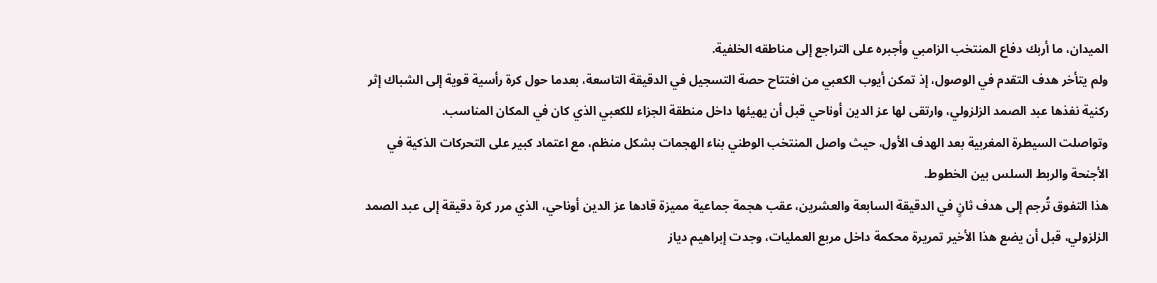الميدان، ما أربك دفاع المنتخب الزامبي وأجبره على التراجع إلى مناطقه الخلفية.
ولم يتأخر هدف التقدم في الوصول، إذ تمكن أيوب الكعبي من افتتاح حصة التسجيل في الدقيقة التاسعة، بعدما حول كرة رأسية قوية إلى الشباك إثر ركنية نفذها عبد الصمد الزلزولي، وارتقى لها عز الدين أوناحي قبل أن يهيئها داخل منطقة الجزاء للكعبي الذي كان في المكان المناسب.
وتواصلت السيطرة المغربية بعد الهدف الأول، حيث واصل المنتخب الوطني بناء الهجمات بشكل منظم، مع اعتماد كبير على التحركات الذكية في الأجنحة والربط السلس بين الخطوط.
هذا التفوق تُرجم إلى هدف ثانٍ في الدقيقة السابعة والعشرين، عقب هجمة جماعية مميزة قادها عز الدين أوناحي، الذي مرر كرة دقيقة إلى عبد الصمد الزلزولي، قبل أن يضع هذا الأخير تمريرة محكمة داخل مربع العمليات، وجدت إبراهيم دياز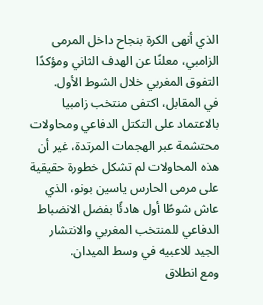الذي أنهى الكرة بنجاح داخل المرمى الزامبي، معلنًا عن الهدف الثاني ومؤكدًا التفوق المغربي خلال الشوط الأول.
في المقابل، اكتفى منتخب زامبيا بالاعتماد على التكتل الدفاعي ومحاولات محتشمة عبر الهجمات المرتدة، غير أن هذه المحاولات لم تشكل خطورة حقيقية على مرمى الحارس ياسين بونو، الذي عاش شوطًا أول هادئًا بفضل الانضباط الدفاعي للمنتخب المغربي والانتشار الجيد للاعبيه في وسط الميدان.
ومع انطلاق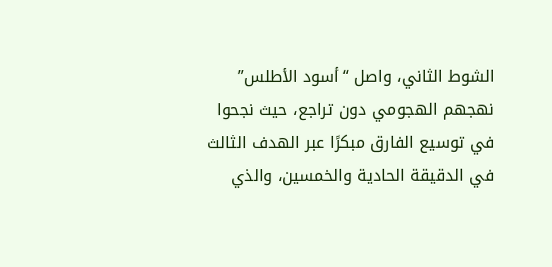الشوط الثاني، واصل “أسود الأطلس” نهجهم الهجومي دون تراجع، حيث نجحوا في توسيع الفارق مبكرًا عبر الهدف الثالث في الدقيقة الحادية والخمسين، والذي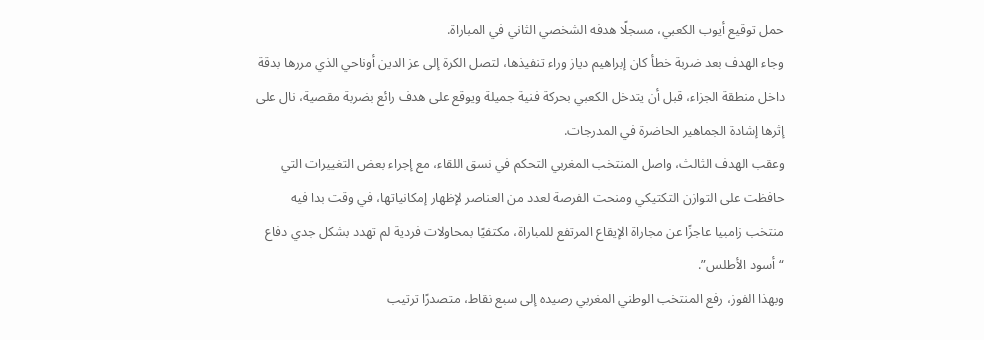حمل توقيع أيوب الكعبي، مسجلًا هدفه الشخصي الثاني في المباراة.
وجاء الهدف بعد ضربة خطأ كان إبراهيم دياز وراء تنفيذها، لتصل الكرة إلى عز الدين أوناحي الذي مررها بدقة داخل منطقة الجزاء، قبل أن يتدخل الكعبي بحركة فنية جميلة ويوقع على هدف رائع بضربة مقصية، نال على إثرها إشادة الجماهير الحاضرة في المدرجات.
وعقب الهدف الثالث، واصل المنتخب المغربي التحكم في نسق اللقاء، مع إجراء بعض التغييرات التي حافظت على التوازن التكتيكي ومنحت الفرصة لعدد من العناصر لإظهار إمكانياتها، في وقت بدا فيه منتخب زامبيا عاجزًا عن مجاراة الإيقاع المرتفع للمباراة، مكتفيًا بمحاولات فردية لم تهدد بشكل جدي دفاع “أسود الأطلس”.
وبهذا الفوز، رفع المنتخب الوطني المغربي رصيده إلى سبع نقاط، متصدرًا ترتيب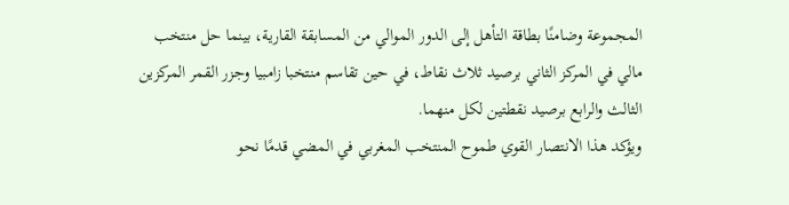المجموعة وضامنًا بطاقة التأهل إلى الدور الموالي من المسابقة القارية، بينما حل منتخب مالي في المركز الثاني برصيد ثلاث نقاط، في حين تقاسم منتخبا زامبيا وجزر القمر المركزين الثالث والرابع برصيد نقطتين لكل منهما.
ويؤكد هذا الانتصار القوي طموح المنتخب المغربي في المضي قدمًا نحو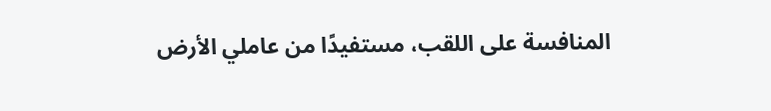المنافسة على اللقب، مستفيدًا من عاملي الأرض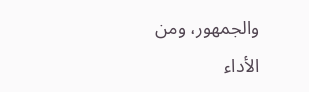والجمهور، ومن الأداء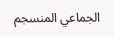الجماعي المنسجم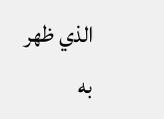الذي ظهر به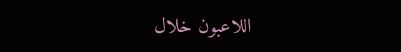اللاعبون خلال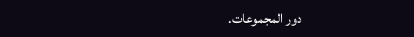دور المجموعات.